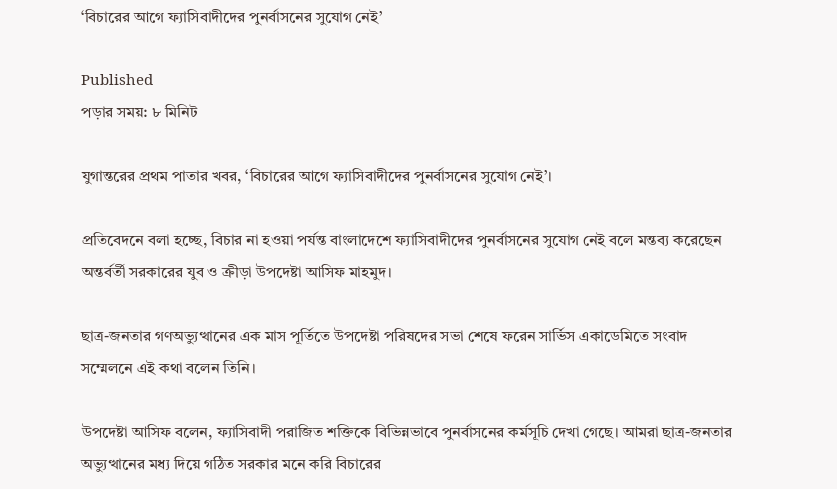‘বিচারের আগে ফ্যাসিবাদীদের পুনর্বাসনের সুযোগ নেই’

Published
পড়ার সময়: ৮ মিনিট

যুগান্তরের প্রথম পাতার খবর, ‘বিচারের আগে ফ্যাসিবাদীদের পুনর্বাসনের সুযোগ নেই’।

প্রতিবেদনে বলা হচ্ছে, বিচার না হওয়া পর্যন্ত বাংলাদেশে ফ্যাসিবাদীদের পুনর্বাসনের সুযোগ নেই বলে মন্তব্য করেছেন অন্তর্বর্তী সরকারের যুব ও ক্রীড়া উপদেষ্টা আসিফ মাহমুদ।

ছাত্র-জনতার গণঅভ্যুত্থানের এক মাস পূর্তিতে উপদেষ্টা পরিষদের সভা শেষে ফরেন সার্ভিস একাডেমিতে সংবাদ সম্মেলনে এই কথা বলেন তিনি।

উপদেষ্টা আসিফ বলেন, ফ্যাসিবাদী পরাজিত শক্তিকে বিভিন্নভাবে পুনর্বাসনের কর্মসূচি দেখা গেছে। আমরা ছাত্র-জনতার অভ্যুত্থানের মধ্য দিয়ে গঠিত সরকার মনে করি বিচারের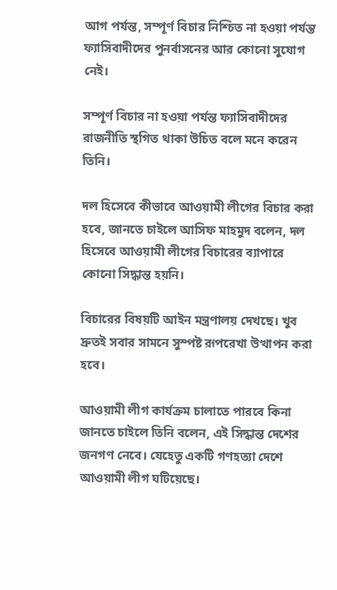আগ পর্যন্ত, সম্পূর্ণ বিচার নিশ্চিত না হওয়া পর্যন্ত ফ্যাসিবাদীদের পুনর্বাসনের আর কোনো সুযোগ নেই।

সম্পূর্ণ বিচার না হওয়া পর্যন্ত ফ্যাসিবাদীদের রাজনীতি স্থগিত থাকা উচিত বলে মনে করেন তিনি।

দল হিসেবে কীভাবে আওয়ামী লীগের বিচার করা হবে, জানতে চাইলে আসিফ মাহমুদ বলেন, দল হিসেবে আওয়ামী লীগের বিচারের ব্যাপারে কোনো সিদ্ধান্ত হয়নি।

বিচারের বিষয়টি আইন মন্ত্রণালয় দেখছে। খুব দ্রুতই সবার সামনে সুস্পষ্ট রূপরেখা উত্থাপন করা হবে।

আওয়ামী লীগ কার্যক্রম চালাতে পারবে কিনা জানতে চাইলে তিনি বলেন, এই সিদ্ধান্ত দেশের জনগণ নেবে। যেহেতু একটি গণহত্যা দেশে আওয়ামী লীগ ঘটিয়েছে।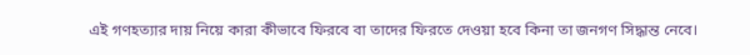এই গণহত্যার দায় নিয়ে কারা কীভাবে ফিরবে বা তাদের ফিরতে দেওয়া হবে কিনা তা জনগণ সিদ্ধান্ত নেবে।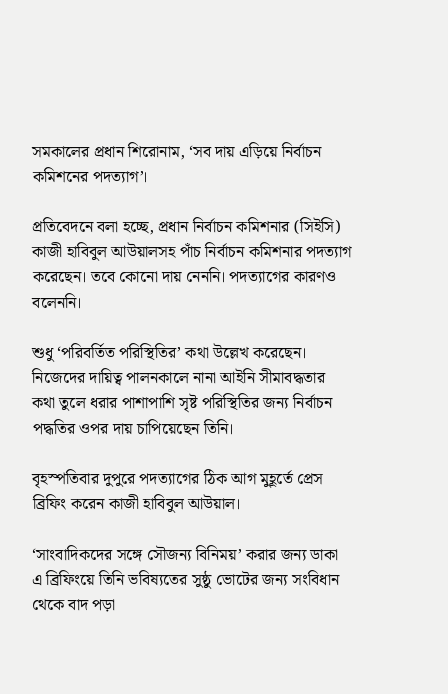সমকালের প্রধান শিরোনাম, ‘সব দায় এড়িয়ে নির্বাচন কমিশনের পদত্যাগ’।

প্রতিবেদনে বলা হচ্ছে, প্রধান নির্বাচন কমিশনার (সিইসি) কাজী হাবিবুল আউয়ালসহ পাঁচ নির্বাচন কমিশনার পদত্যাগ করেছেন। তবে কোনো দায় নেননি। পদত্যাগের কারণও বলেননি।

শুধু ‘পরিবর্তিত পরিস্থিতির’ কথা উল্লেখ করেছেন। নিজেদের দায়িত্ব পালনকালে নানা আইনি সীমাবদ্ধতার কথা তুলে ধরার পাশাপাশি সৃষ্ট পরিস্থিতির জন্য নির্বাচন পদ্ধতির ওপর দায় চাপিয়েছেন তিনি।

বৃহস্পতিবার দুপুরে পদত্যাগের ঠিক আগ মুহূর্তে প্রেস ব্রিফিং করেন কাজী হাবিবুল আউয়াল।

‘সাংবাদিকদের সঙ্গে সৌজন্য বিনিময়’ করার জন্য ডাকা এ ব্রিফিংয়ে তিনি ভবিষ্যতের সুষ্ঠু ভোটের জন্য সংবিধান থেকে বাদ পড়া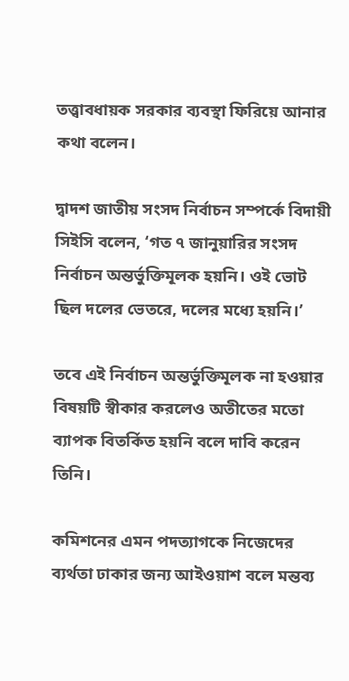তত্ত্বাবধায়ক সরকার ব্যবস্থা ফিরিয়ে আনার কথা বলেন।

দ্বাদশ জাতীয় সংসদ নির্বাচন সম্পর্কে বিদায়ী সিইসি বলেন, ‘গত ৭ জানুয়ারির সংসদ নির্বাচন অন্তর্ভুক্তিমূলক হয়নি। ওই ভোট ছিল দলের ভেতরে, দলের মধ্যে হয়নি।’

তবে এই নির্বাচন অন্তর্ভুক্তিমূলক না হওয়ার বিষয়টি স্বীকার করলেও অতীতের মতো ব্যাপক বিতর্কিত হয়নি বলে দাবি করেন তিনি।

কমিশনের এমন পদত্যাগকে নিজেদের ব্যর্থতা ঢাকার জন্য আইওয়াশ বলে মন্তব্য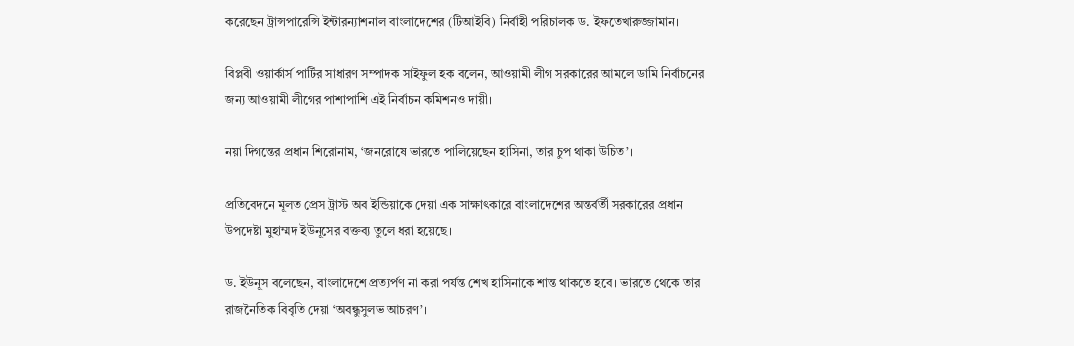করেছেন ট্রান্সপারেন্সি ইন্টারন্যাশনাল বাংলাদেশের (টিআইবি) নির্বাহী পরিচালক ড. ইফতেখারুজ্জামান।

বিপ্লবী ওয়ার্কার্স পার্টির সাধারণ সম্পাদক সাইফুল হক বলেন, আওয়ামী লীগ সরকারের আমলে ডামি নির্বাচনের জন্য আওয়ামী লীগের পাশাপাশি এই নির্বাচন কমিশনও দায়ী।

নয়া দিগন্তের প্রধান শিরোনাম, ‘জনরোষে ভারতে পালিয়েছেন হাসিনা, তার চুপ থাকা উচিত’।

প্রতিবেদনে মূলত প্রেস ট্রাস্ট অব ইন্ডিয়াকে দেয়া এক সাক্ষাৎকারে বাংলাদেশের অন্তর্বর্তী সরকারের প্রধান উপদেষ্টা মুহাম্মদ ইউনূসের বক্তব্য তুলে ধরা হয়েছে।

ড. ইউনূস বলেছেন, বাংলাদেশে প্রত্যর্পণ না করা পর্যন্ত শেখ হাসিনাকে শান্ত থাকতে হবে। ভারতে থেকে তার রাজনৈতিক বিবৃতি দেয়া ‘অবন্ধুসুলভ আচরণ’।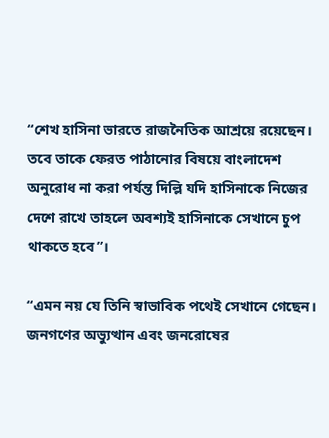“শেখ হাসিনা ভারতে রাজনৈতিক আশ্রয়ে রয়েছেন। তবে তাকে ফেরত পাঠানোর বিষয়ে বাংলাদেশ অনুরোধ না করা পর্যন্ত দিল্লি যদি হাসিনাকে নিজের দেশে রাখে তাহলে অবশ্যই হাসিনাকে সেখানে চুপ থাকতে হবে”।

“এমন নয় যে তিনি স্বাভাবিক পথেই সেখানে গেছেন। জনগণের অভ্যুত্থান এবং জনরোষের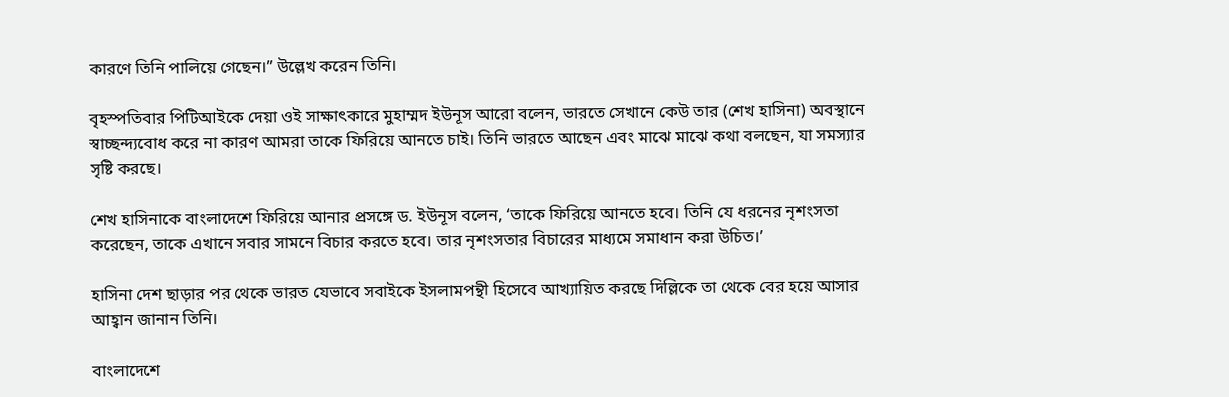কারণে তিনি পালিয়ে গেছেন।” উল্লেখ করেন তিনি।

বৃহস্পতিবার পিটিআইকে দেয়া ওই সাক্ষাৎকারে মুহাম্মদ ইউনূস আরো বলেন, ভারতে সেখানে কেউ তার (শেখ হাসিনা) অবস্থানে স্বাচ্ছন্দ্যবোধ করে না কারণ আমরা তাকে ফিরিয়ে আনতে চাই। তিনি ভারতে আছেন এবং মাঝে মাঝে কথা বলছেন, যা সমস্যার সৃষ্টি করছে।

শেখ হাসিনাকে বাংলাদেশে ফিরিয়ে আনার প্রসঙ্গে ড. ইউনূস বলেন, ‘তাকে ফিরিয়ে আনতে হবে। তিনি যে ধরনের নৃশংসতা করেছেন, তাকে এখানে সবার সামনে বিচার করতে হবে। তার নৃশংসতার বিচারের মাধ্যমে সমাধান করা উচিত।’

হাসিনা দেশ ছাড়ার পর থেকে ভারত যেভাবে সবাইকে ইসলামপন্থী হিসেবে আখ্যায়িত করছে দিল্লিকে তা থেকে বের হয়ে আসার আহ্বান জানান তিনি।

বাংলাদেশে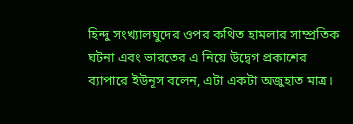হিন্দু সংখ্যালঘুদের ওপর কথিত হামলার সাম্প্রতিক ঘটনা এবং ভারতের এ নিয়ে উদ্বেগ প্রকাশের ব্যাপারে ইউনূস বলেন, এটা একটা অজুহাত মাত্র।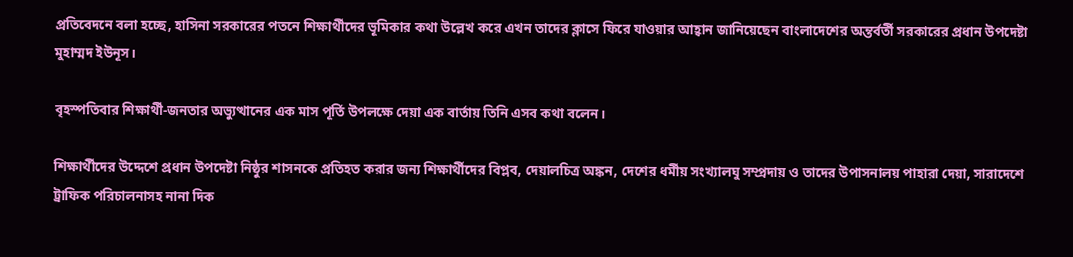প্রতিবেদনে বলা হচ্ছে, হাসিনা সরকারের পতনে শিক্ষার্থীদের ভূমিকার কথা উল্লেখ করে এখন তাদের ক্লাসে ফিরে যাওয়ার আহ্বান জানিয়েছেন বাংলাদেশের অন্তর্বর্তী সরকারের প্রধান উপদেষ্টা মুহাম্মদ ইউনূস।

বৃহস্পতিবার শিক্ষার্থী-জনতার অভ্যুত্থানের এক মাস পূর্তি উপলক্ষে দেয়া এক বার্তায় তিনি এসব কথা বলেন।

শিক্ষার্থীদের উদ্দেশে প্রধান উপদেষ্টা নিষ্ঠুর শাসনকে প্রতিহত করার জন্য শিক্ষার্থীদের বিপ্লব, দেয়ালচিত্র অঙ্কন, দেশের ধর্মীয় সংখ্যালঘু সম্প্রদায় ও তাদের উপাসনালয় পাহারা দেয়া, সারাদেশে ট্রাফিক পরিচালনাসহ নানা দিক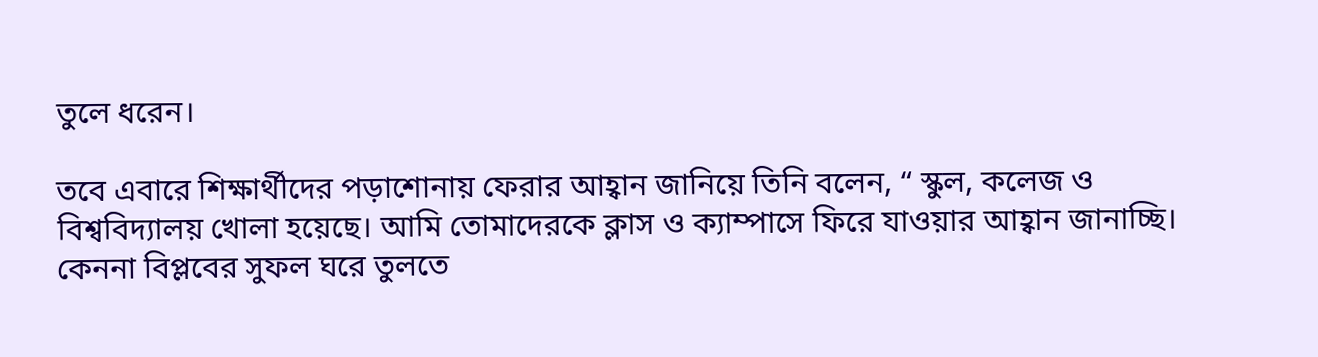তুলে ধরেন।

তবে এবারে শিক্ষার্থীদের পড়াশোনায় ফেরার আহ্বান জানিয়ে তিনি বলেন, “ স্কুল, কলেজ ও বিশ্ববিদ্যালয় খোলা হয়েছে। আমি তোমাদেরকে ক্লাস ও ক্যাম্পাসে ফিরে যাওয়ার আহ্বান জানাচ্ছি। কেননা বিপ্লবের সুফল ঘরে তুলতে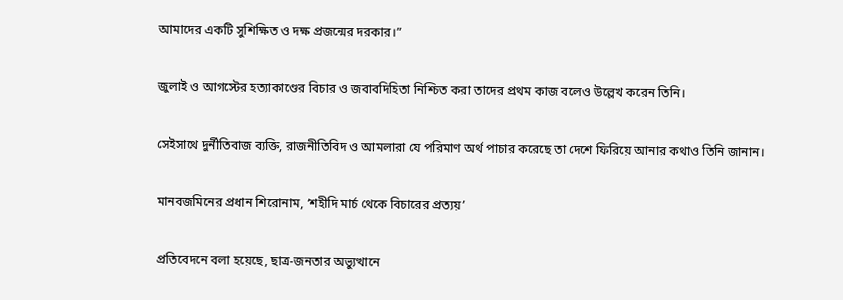আমাদের একটি সুশিক্ষিত ও দক্ষ প্রজন্মের দরকার।”

জুলাই ও আগস্টের হত্যাকাণ্ডের বিচার ও জবাবদিহিতা নিশ্চিত করা তাদের প্রথম কাজ বলেও উল্লেখ করেন তিনি।

সেইসাথে দুর্নীতিবাজ ব্যক্তি, রাজনীতিবিদ ও আমলারা যে পরিমাণ অর্থ পাচার করেছে তা দেশে ফিরিয়ে আনার কথাও তিনি জানান।

মানবজমিনের প্রধান শিরোনাম, ‘শহীদি মার্চ থেকে বিচারের প্রত্যয়’

প্রতিবেদনে বলা হয়েছে, ছাত্র-জনতার অভ্যুত্থানে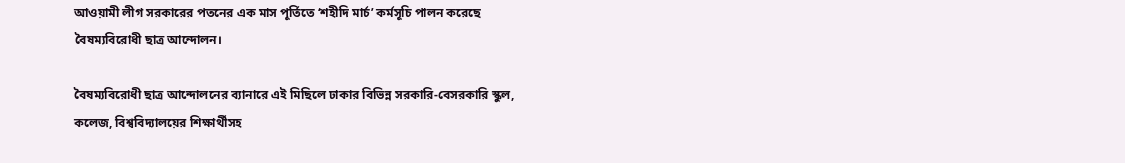আওয়ামী লীগ সরকারের পতনের এক মাস পূর্তিতে ‘শহীদি মার্চ’ কর্মসূচি পালন করেছে বৈষম্যবিরোধী ছাত্র আন্দোলন।

বৈষম্যবিরোধী ছাত্র আন্দোলনের ব্যানারে এই মিছিলে ঢাকার বিভিন্ন সরকারি-বেসরকারি স্কুল, কলেজ, বিশ্ববিদ্যালয়ের শিক্ষার্থীসহ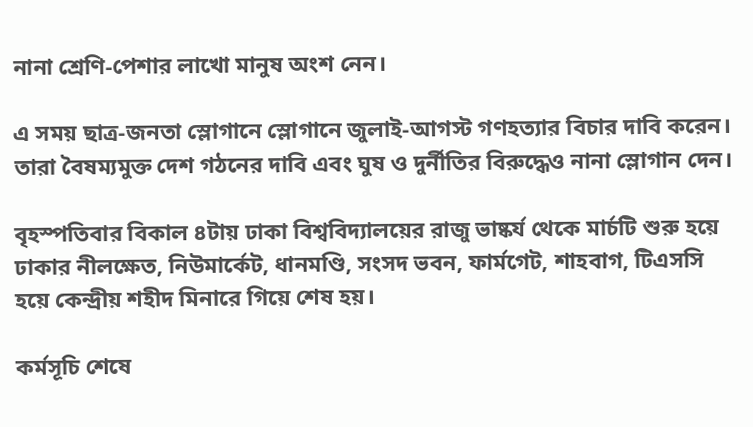নানা শ্রেণি-পেশার লাখো মানুষ অংশ নেন।

এ সময় ছাত্র-জনতা স্লোগানে স্লোগানে জুলাই-আগস্ট গণহত্যার বিচার দাবি করেন। তারা বৈষম্যমুক্ত দেশ গঠনের দাবি এবং ঘুষ ও দুর্নীতির বিরুদ্ধেও নানা স্লোগান দেন।

বৃহস্পতিবার বিকাল ৪টায় ঢাকা বিশ্ববিদ্যালয়ের রাজু ভাষ্কর্য থেকে মার্চটি শুরু হয়ে ঢাকার নীলক্ষেত, নিউমার্কেট, ধানমণ্ডি, সংসদ ভবন, ফার্মগেট, শাহবাগ, টিএসসি হয়ে কেন্দ্রীয় শহীদ মিনারে গিয়ে শেষ হয়।

কর্মসূচি শেষে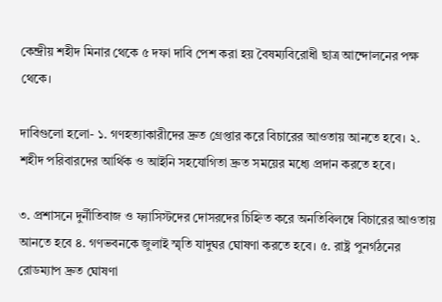কেন্দ্রীয় শহীদ মিনার থেকে ৫ দফা দাবি পেশ করা হয় বৈষম্যবিরোধী ছাত্র আন্দোলনের পক্ষ থেকে।

দাবিগুলো হলো- ১. গণহত্যাকারীদের দ্রুত গ্রেপ্তার করে বিচারের আওতায় আনতে হবে। ২. শহীদ পরিবারদের আর্থিক ও আইনি সহযোগিতা দ্রুত সময়ের মধ্যে প্রদান করতে হবে।

৩. প্রশাসনে দুর্নীতিবাজ ও ফ্যাসিস্টদের দোসরদের চিহ্নিত করে অনতিবিলম্বে বিচারের আওতায় আনতে হবে ৪. গণভবনকে জুলাই স্মৃতি যাদুঘর ঘোষণা করতে হবে। ৫. রাষ্ট্র পুনর্গঠনের রোডম্যাপ দ্রুত ঘোষণা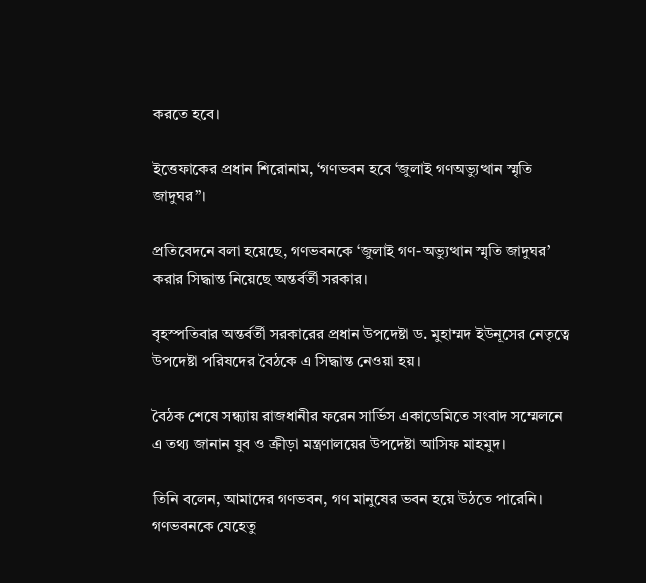করতে হবে।

ইত্তেফাকের প্রধান শিরোনাম, ‘গণভবন হবে ‘জুলাই গণঅভ্যুত্থান স্মৃতি জাদুঘর’’।

প্রতিবেদনে বলা হয়েছে, গণভবনকে ‘জুলাই গণ-অভ্যুত্থান স্মৃতি জাদুঘর’ করার সিদ্ধান্ত নিয়েছে অন্তর্বর্তী সরকার।

বৃহস্প‌তিবার অন্তর্বর্তী সরকারের প্রধান উপদেষ্টা ড. মুহাম্মদ ইউনূসের নেতৃত্বে উপদেষ্টা পরিষদের বৈঠকে এ সিদ্ধান্ত নেওয়া হ‌য়।

বৈঠক শে‌ষে সন্ধ্যায় রাজধানীর ফ‌রেন সা‌র্ভিস একা‌ডে‌মি‌তে সংবাদ স‌ম্মেল‌নে এ তথ্য জানান যুব ও ক্রীড়া মন্ত্রণালয়ের উপদেষ্টা আসিফ মাহমুদ।

তিনি বলেন, আমাদের গণভবন, গণ মানুষের ভবন হয়ে উঠতে পারেনি। গণভবনকে যেহেতু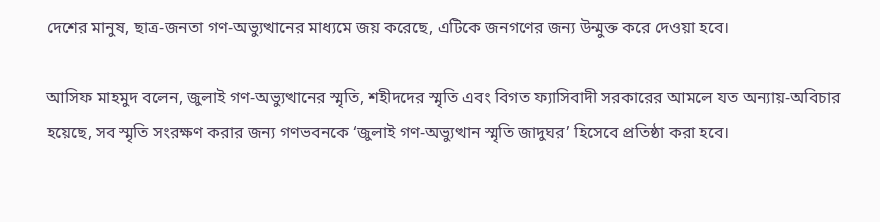দেশের মানুষ, ছাত্র-জনতা গণ-অভ্যুত্থানের মাধ্যমে জয় করেছে, এটিকে জনগণের জন্য উন্মুক্ত করে দেওয়া হবে।

আসিফ মাহমুদ বলেন, জুলাই গণ-অভ্যুত্থানের স্মৃতি, শহীদদের স্মৃতি এবং বিগত ফ্যাসিবাদী সরকারের আমলে যত অন্যায়-অবিচার হয়েছে, সব স্মৃতি সংরক্ষণ করার জন্য গণভবনকে ‘জুলাই গণ-অভ্যুত্থান স্মৃতি জাদুঘর’ হিসেবে প্রতিষ্ঠা করা হবে।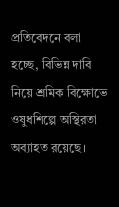প্রতিবেদনে বলা হচ্ছে, বিভিন্ন দাবি নিয়ে শ্রমিক বিক্ষোভে ওষুধশিল্পে অস্থিরতা অব্যাহত রয়েছে।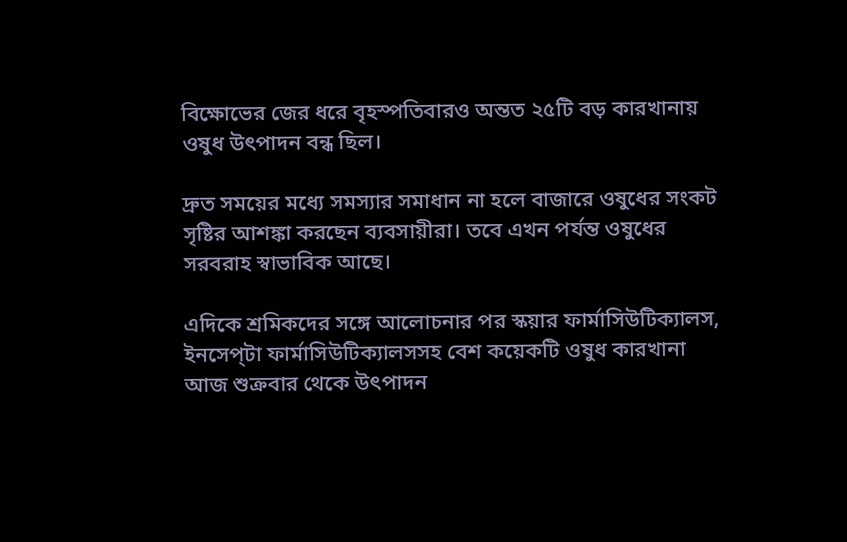বিক্ষোভের জের ধরে বৃহস্পতিবারও অন্তত ২৫টি বড় কারখানায় ওষুধ উৎপাদন বন্ধ ছিল।

দ্রুত সময়ের মধ্যে সমস্যার সমাধান না হলে বাজারে ওষুধের সংকট সৃষ্টির আশঙ্কা করছেন ব্যবসায়ীরা। তবে এখন পর্যন্ত ওষুধের সরবরাহ স্বাভাবিক আছে।

এদিকে শ্রমিকদের সঙ্গে আলোচনার পর স্কয়ার ফার্মাসিউটিক্যালস, ইনসেপ্‌টা ফার্মাসিউটিক্যালসসহ বেশ কয়েকটি ওষুধ কারখানা আজ শুক্রবার থেকে উৎপাদন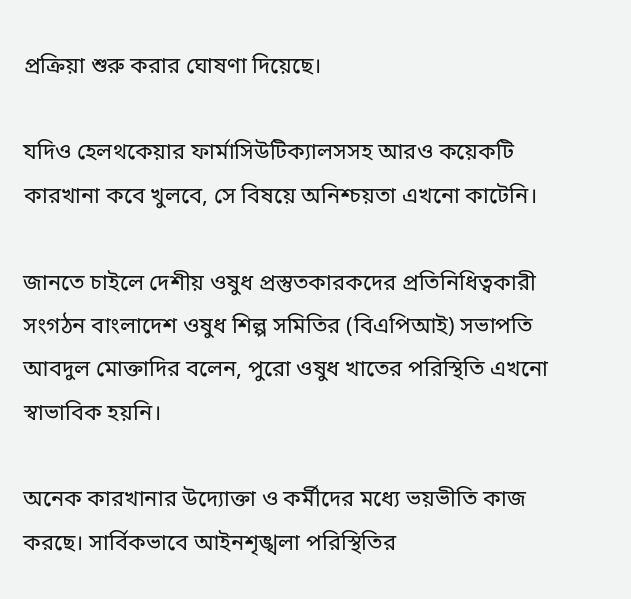প্রক্রিয়া শুরু করার ঘোষণা দিয়েছে।

যদিও হেলথকেয়ার ফার্মাসিউটিক্যালসসহ আরও কয়েকটি কারখানা কবে খুলবে, সে বিষয়ে অনিশ্চয়তা এখনো কাটেনি।

জানতে চাইলে দেশীয় ওষুধ প্রস্তুতকারকদের প্রতিনিধিত্বকারী সংগঠন বাংলাদেশ ওষুধ শিল্প সমিতির (বিএপিআই) সভাপতি আবদুল মোক্তাদির বলেন, পুরো ওষুধ খাতের পরিস্থিতি এখনো স্বাভাবিক হয়নি।

অনেক কারখানার উদ্যোক্তা ও কর্মীদের মধ্যে ভয়ভীতি কাজ করছে। সার্বিকভাবে আইনশৃঙ্খলা পরিস্থিতির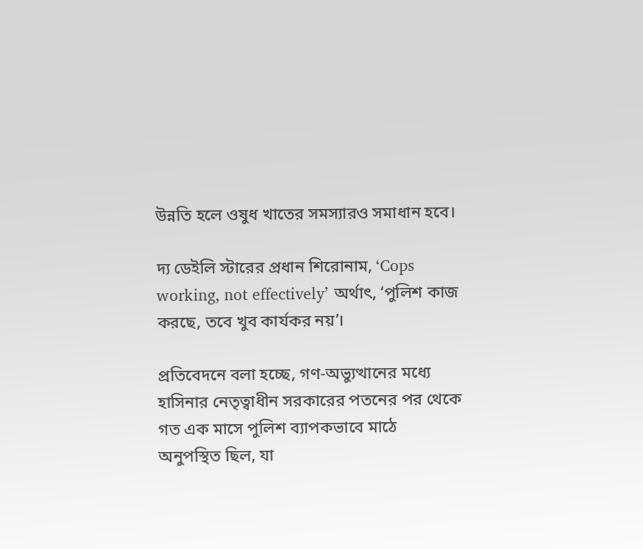উন্নতি হলে ওষুধ খাতের সমস্যারও সমাধান হবে।

দ্য ডেইলি স্টারের প্রধান শিরোনাম, ‘Cops working, not effectively’ অর্থাৎ, ‘পুলিশ কাজ করছে, তবে খুব কার্যকর নয়’।

প্রতিবেদনে বলা হচ্ছে, গণ-অভ্যুত্থানের মধ্যে হাসিনার নেতৃত্বাধীন সরকারের পতনের পর থেকে গত এক মাসে পুলিশ ব্যাপকভাবে মাঠে অনুপস্থিত ছিল, যা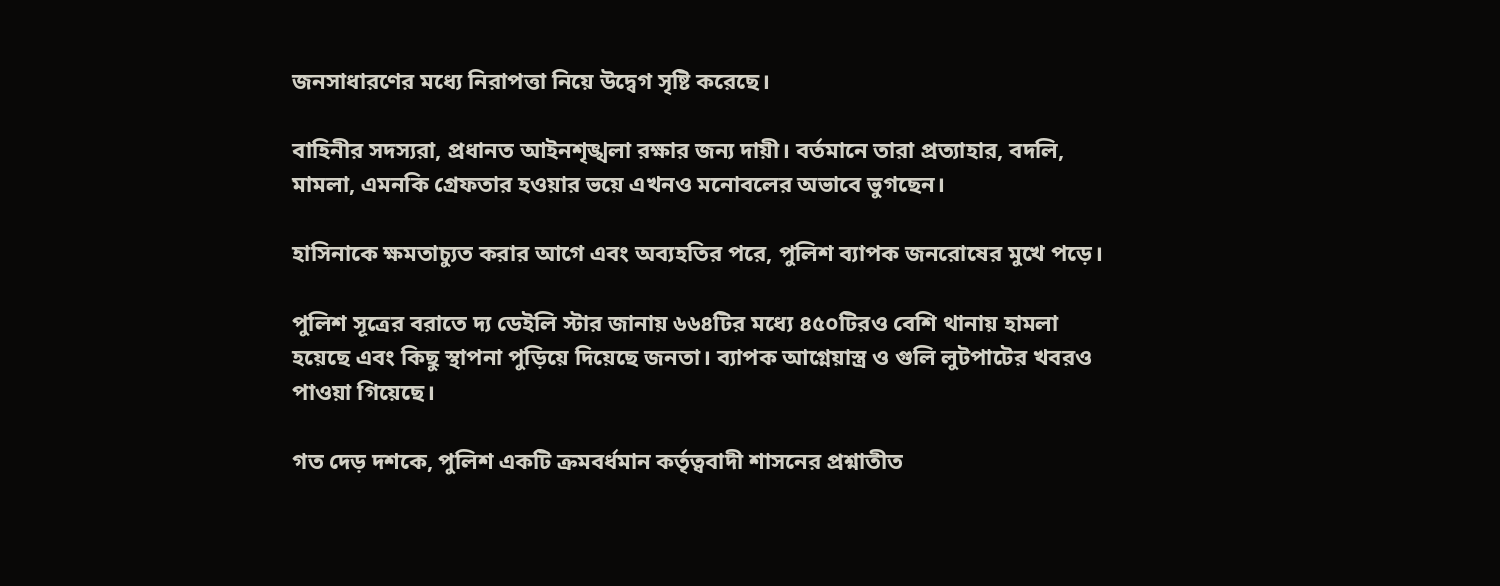জনসাধারণের মধ্যে নিরাপত্তা নিয়ে উদ্বেগ সৃষ্টি করেছে।

বাহিনীর সদস্যরা, প্রধানত আইনশৃঙ্খলা রক্ষার জন্য দায়ী। বর্তমানে তারা প্রত্যাহার, বদলি, মামলা, এমনকি গ্রেফতার হওয়ার ভয়ে এখনও মনোবলের অভাবে ভুগছেন।

হাসিনাকে ক্ষমতাচ্যুত করার আগে এবং অব্যহতির পরে, পুলিশ ব্যাপক জনরোষের মুখে পড়ে।

পুলিশ সূত্রের বরাতে দ্য ডেইলি স্টার জানায় ৬৬৪টির মধ্যে ৪৫০টিরও বেশি থানায় হামলা হয়েছে এবং কিছু স্থাপনা পুড়িয়ে দিয়েছে জনতা। ব্যাপক আগ্নেয়াস্ত্র ও গুলি লুটপাটের খবরও পাওয়া গিয়েছে।

গত দেড় দশকে, পুলিশ একটি ক্রমবর্ধমান কর্তৃত্ববাদী শাসনের প্রশ্নাতীত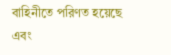বাহিনীতে পরিণত হয়েছে এবং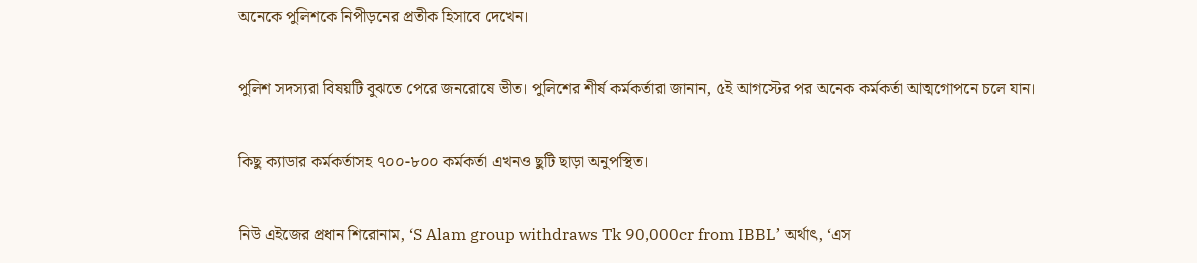অনেকে পুলিশকে নিপীড়নের প্রতীক হিসাবে দেখেন।

পুলিশ সদস্যরা বিষয়টি বুঝতে পেরে জনরোষে ভীত। পুলিশের শীর্ষ কর্মকর্তারা জানান, ৫ই আগস্টের পর অনেক কর্মকর্তা আত্মগোপনে চলে যান।

কিছু ক্যাডার কর্মকর্তাসহ ৭০০-৮০০ কর্মকর্তা এখনও ছুটি ছাড়া অনুপস্থিত।

নিউ এইজের প্রধান শিরোনাম, ‘S Alam group withdraws Tk 90,000cr from IBBL’ অর্থাৎ, ‘এস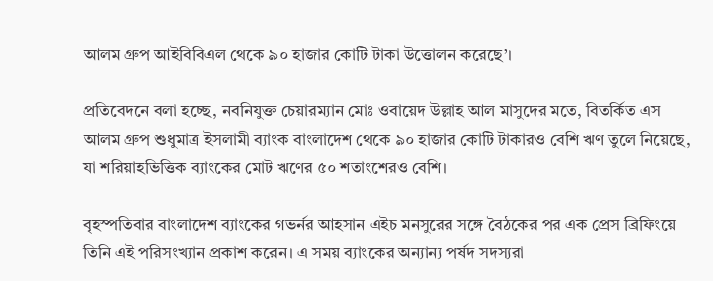আলম গ্রুপ আইবিবিএল থেকে ৯০ হাজার কোটি টাকা উত্তোলন করেছে’।

প্রতিবেদনে বলা হচ্ছে, নবনিযুক্ত চেয়ারম্যান মোঃ ওবায়েদ উল্লাহ আল মাসুদের মতে, বিতর্কিত এস আলম গ্রুপ শুধুমাত্র ইসলামী ব্যাংক বাংলাদেশ থেকে ৯০ হাজার কোটি টাকারও বেশি ঋণ তুলে নিয়েছে, যা শরিয়াহভিত্তিক ব্যাংকের মোট ঋণের ৫০ শতাংশেরও বেশি।

বৃহস্পতিবার বাংলাদেশ ব্যাংকের গভর্নর আহসান এইচ মনসুরের সঙ্গে বৈঠকের পর এক প্রেস ব্রিফিংয়ে তিনি এই পরিসংখ্যান প্রকাশ করেন। এ সময় ব্যাংকের অন্যান্য পর্ষদ সদস্যরা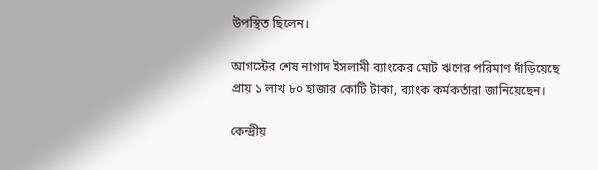উপস্থিত ছিলেন।

আগস্টের শেষ নাগাদ ইসলামী ব্যাংকের মোট ঋণের পরিমাণ দাঁড়িয়েছে প্রায় ১ লাখ ৮০ হাজার কোটি টাকা, ব্যাংক কর্মকর্তারা জানিয়েছেন।

কেন্দ্রীয়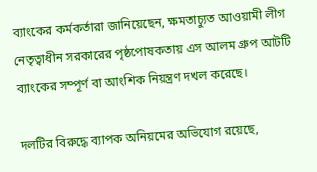ব্যাংকের কর্মকর্তারা জানিয়েছেন, ক্ষমতাচ্যুত আওয়ামী লীগ নেতৃত্বাধীন সরকারের পৃষ্ঠপোষকতায় এস আলম গ্রুপ আটটি ব্যাংকের সম্পূর্ণ বা আংশিক নিয়ন্ত্রণ দখল করেছে।

দলটির বিরুদ্ধে ব্যাপক অনিয়মের অভিযোগ রয়েছে,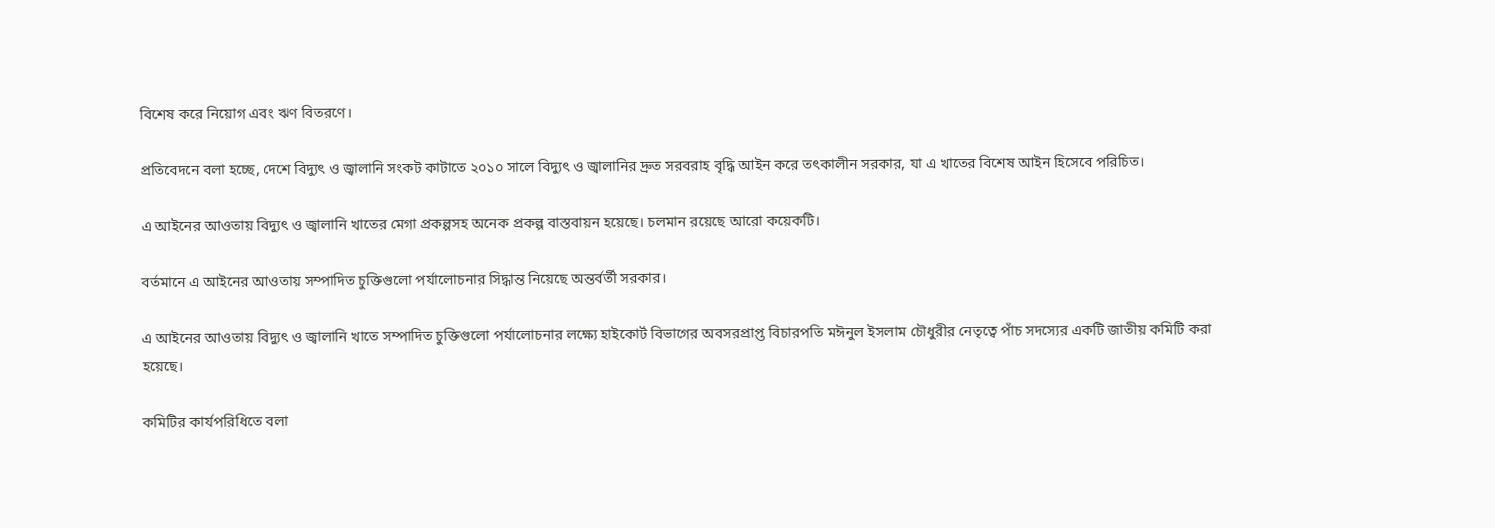বিশেষ করে নিয়োগ এবং ঋণ বিতরণে।

প্রতিবেদনে বলা হচ্ছে, দেশে বিদ্যুৎ ও জ্বালানি সংকট কাটাতে ২০১০ সালে বিদ্যুৎ ও জ্বালানির দ্রুত সরবরাহ বৃদ্ধি আইন করে তৎকালীন সরকার, যা এ খাতের বিশেষ আইন হিসেবে পরিচিত।

এ আইনের আওতায় বিদ্যুৎ ও জ্বালানি খাতের মেগা প্রকল্পসহ অনেক প্রকল্প বাস্তবায়ন হয়েছে। চলমান রয়েছে আরো কয়েকটি।

বর্তমানে এ আইনের আওতায় সম্পাদিত চুক্তিগুলো পর্যালোচনার সিদ্ধান্ত নিয়েছে অন্তর্বর্তী সরকার।

এ আইনের আওতায় বিদ্যুৎ ও জ্বালানি খাতে সম্পাদিত চুক্তিগুলো পর্যালোচনার লক্ষ্যে হাইকোর্ট বিভাগের অবসরপ্রাপ্ত বিচারপতি মঈনুল ইসলাম চৌধুরীর নেতৃত্বে পাঁচ সদস্যের একটি জাতীয় কমিটি করা হয়েছে।

কমিটির কার্যপরিধিতে বলা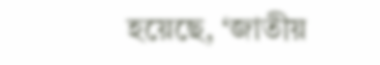হয়েছে, ‘জাতীয়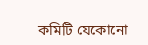কমিটি যেকোনো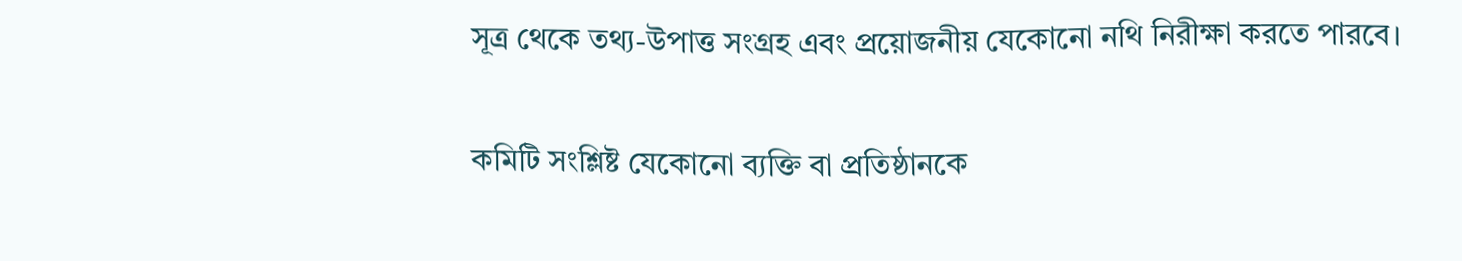সূত্র থেকে তথ্য-উপাত্ত সংগ্রহ এবং প্রয়োজনীয় যেকোনো নথি নিরীক্ষা করতে পারবে।

কমিটি সংশ্লিষ্ট যেকোনো ব্যক্তি বা প্রতিষ্ঠানকে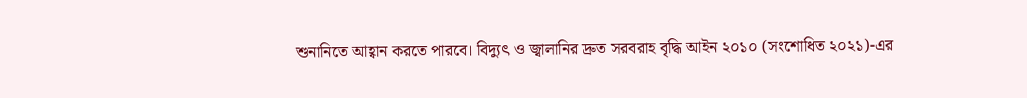শুনানিতে আহ্বান করতে পারবে। বিদ্যুৎ ও জ্বালানির দ্রুত সরবরাহ বৃদ্ধি আইন ২০১০ (সংশোধিত ২০২১)-এর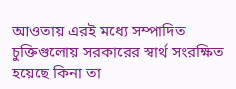আওতায় এরই মধ্যে সম্পাদিত চুক্তিগুলোয় সরকারের স্বার্থ সংরক্ষিত হয়েছে কিনা তা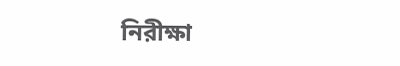নিরীক্ষা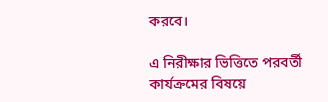করবে।

এ নিরীক্ষার ভিত্তিতে পরবর্তী কার্যক্রমের বিষয়ে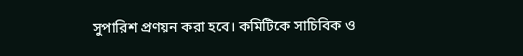সুপারিশ প্রণয়ন করা হবে। কমিটিকে সাচিবিক ও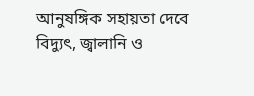আনুষঙ্গিক সহায়তা দেবে বিদ্যুৎ, জ্বালানি ও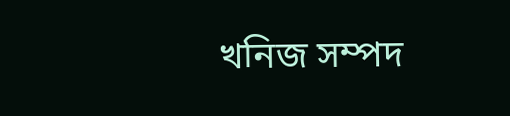খনিজ সম্পদ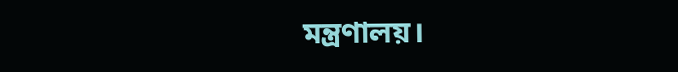মন্ত্রণালয়।